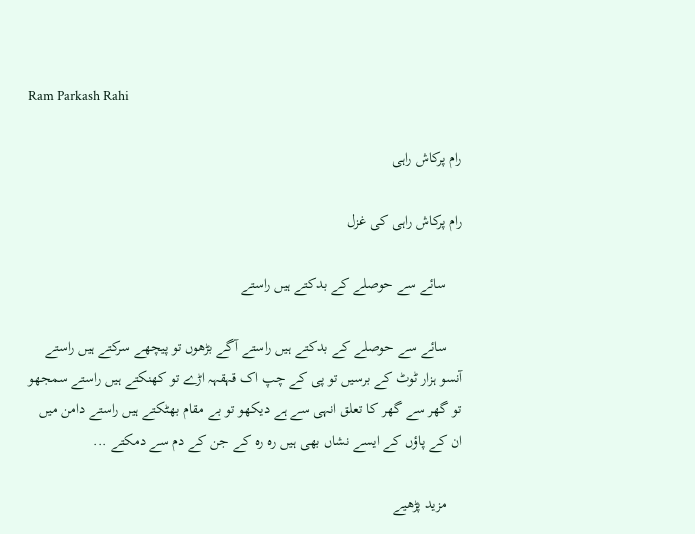Ram Parkash Rahi

رام پرکاش راہی

رام پرکاش راہی کی غزل

    سائے سے حوصلے کے بدکتے ہیں راستے

    سائے سے حوصلے کے بدکتے ہیں راستے آگے بڑھوں تو پیچھے سرکتے ہیں راستے آنسو ہزار ٹوٹ کے برسیں تو پی کے چپ اک قہقہہ اڑے تو کھنکتے ہیں راستے سمجھو تو گھر سے گھر کا تعلق انہی سے ہے دیکھو تو بے مقام بھٹکتے ہیں راستے دامن میں ان کے پاؤں کے ایسے نشاں بھی ہیں رہ رہ کے جن کے دم سے دمکتے ...

    مزید پڑھیے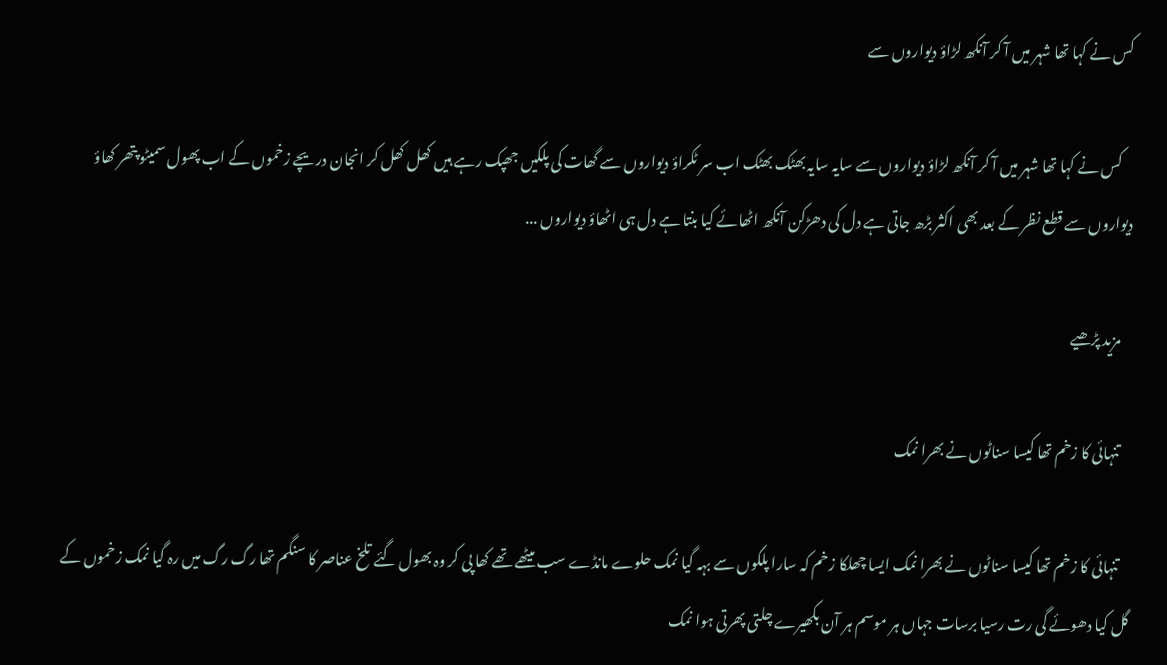کس نے کہا تھا شہر میں آ کر آنکھ لڑاؤ دیواروں سے

    کس نے کہا تھا شہر میں آ کر آنکھ لڑاؤ دیواروں سے سایہ سایہ بھٹک بھٹک اب سر ٹکراؤ دیواروں سے گھات کی پلکیں جھپک رہے ہیں کھل کھل کر انجان دریچے زخموں کے اب پھول سمیٹو پتھر کھاؤ دیواروں سے قطع نظر کے بعد بھی اکثر بڑھ جاتی ہے دل کی دھڑکن آنکھ اٹھائے کیا بنتا ہے دل ہی اٹھاؤ دیواروں ...

    مزید پڑھیے

    تنہائی کا زخم تھا کیسا سناٹوں نے بھرا نمک

    تنہائی کا زخم تھا کیسا سناٹوں نے بھرا نمک ایسا چھلکا زخم کہ سارا پلکوں سے بہہ گیا نمک حلوے مانڈے سب میٹھے تھے کھا پی کر وہ بھول گئے تلخ عناصر کا سنگم تھا رگ رگ میں رہ گیا نمک زخموں کے گل کیا دھوئے گی رت رسیا برسات جہاں ہر موسم ہر آن بکھیرے چلتی پھرتی ہوا نمک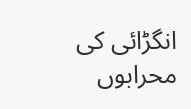انگڑائی کی محرابوں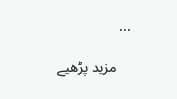...

    مزید پڑھیے